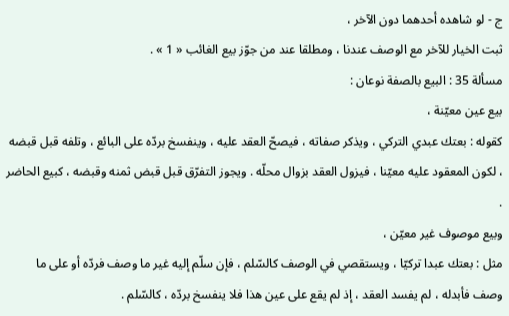ج - لو شاهده أحدهما دون الآخر ،
ثبت الخيار للآخر مع الوصف عندنا ، ومطلقا عند من جوّز بيع الغائب « 1 » .
مسألة 35 : البيع بالصفة نوعان :
بيع عين معيّنة ،
كقوله : بعتك عبدي التركي ، ويذكر صفاته ، فيصحّ العقد عليه ، وينفسخ بردّه على البائع ، وتلفه قبل قبضه ، لكون المعقود عليه معيّنا ، فيزول العقد بزوال محلّه . ويجوز التفرّق قبل قبض ثمنه وقبضه ، كبيع الحاضر .
وبيع موصوف غير معيّن ،
مثل : بعتك عبدا تركيّا ، ويستقصي في الوصف كالسّلم ، فإن سلّم إليه غير ما وصف فردّه أو على ما وصف فأبدله ، لم يفسد العقد ، إذ لم يقع على عين هذا فلا ينفسخ بردّه ، كالسّلم .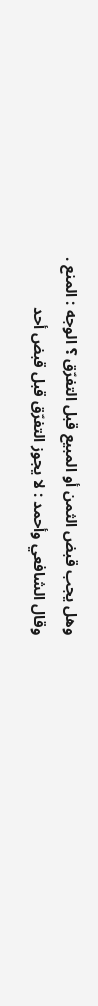وهل يجب قبض الثمن أو المبيع قبل التفرّق ؟ الوجه : المنع .
وقال الشافعي وأحمد : لا يجوز التفرّق قبل قبض أحد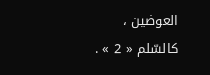العوضين ، كالسّلم « 2 » .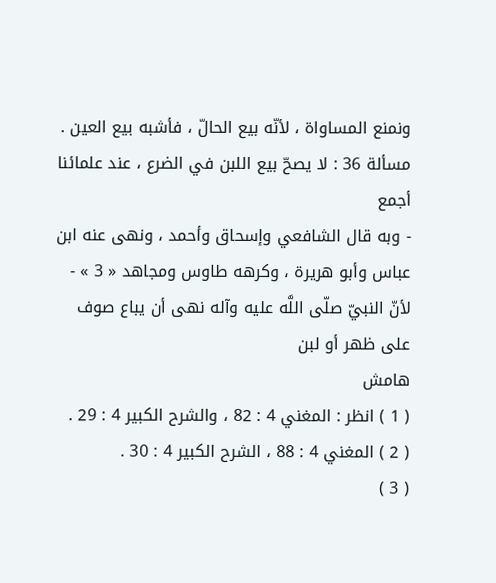ونمنع المساواة ، لأنّه بيع الحالّ ، فأشبه بيع العين .
مسألة 36 : لا يصحّ بيع اللبن في الضرع ، عند علمائنا أجمع
- وبه قال الشافعي وإسحاق وأحمد ، ونهى عنه ابن عباس وأبو هريرة ، وكرهه طاوس ومجاهد « 3 » - لأنّ النبيّ صلّى اللَّه عليه وآله نهى أن يباع صوف على ظهر أو لبن
هامش
( 1 ) انظر : المغني 4 : 82 ، والشرح الكبير 4 : 29 .
( 2 ) المغني 4 : 88 ، الشرح الكبير 4 : 30 .
( 3 )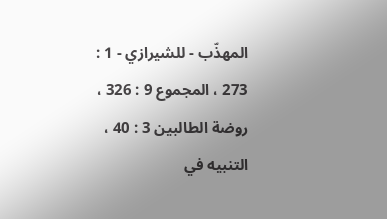المهذّب - للشيرازي - 1 : 273 ، المجموع 9 : 326 ، روضة الطالبين 3 : 40 ، التنبيه في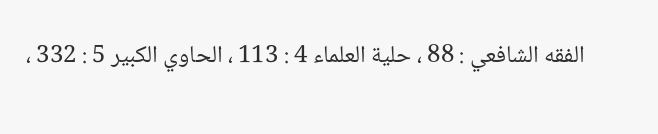الفقه الشافعي : 88 ، حلية العلماء 4 : 113 ، الحاوي الكبير 5 : 332 ،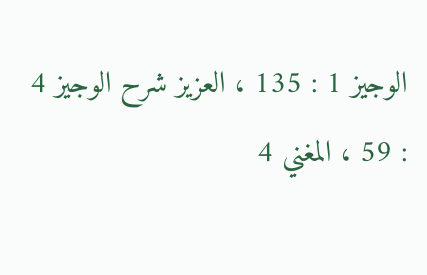الوجيز 1 : 135 ، العزيز شرح الوجيز 4 : 59 ، المغني 4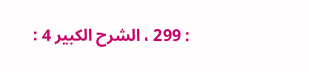: 299 ، الشرح الكبير 4 :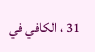31 ، الكافي في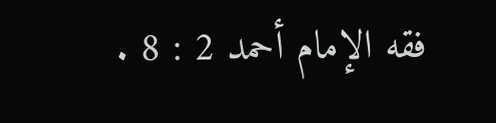فقه الإمام أحمد 2 : 8 .